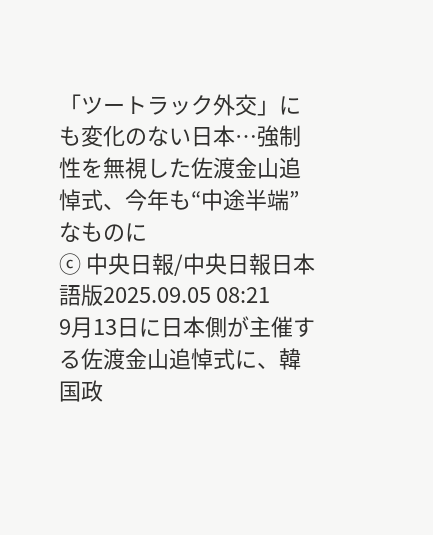「ツートラック外交」にも変化のない日本…強制性を無視した佐渡金山追悼式、今年も“中途半端”なものに
ⓒ 中央日報/中央日報日本語版2025.09.05 08:21
9月13日に日本側が主催する佐渡金山追悼式に、韓国政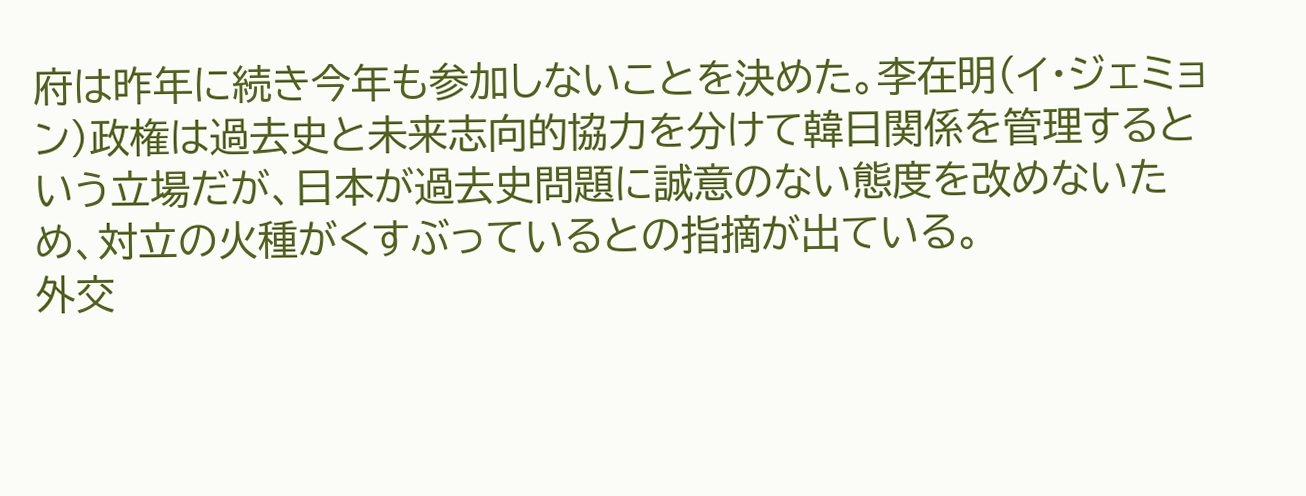府は昨年に続き今年も参加しないことを決めた。李在明(イ・ジェミョン)政権は過去史と未来志向的協力を分けて韓日関係を管理するという立場だが、日本が過去史問題に誠意のない態度を改めないため、対立の火種がくすぶっているとの指摘が出ている。
外交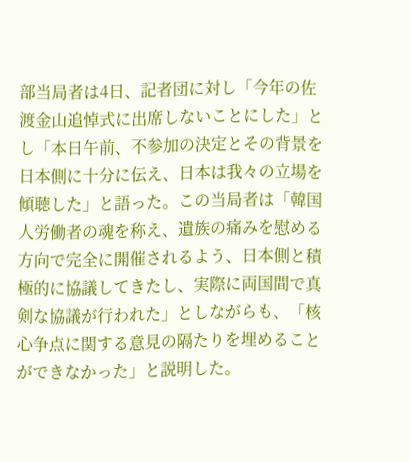部当局者は4日、記者団に対し「今年の佐渡金山追悼式に出席しないことにした」とし「本日午前、不参加の決定とその背景を日本側に十分に伝え、日本は我々の立場を傾聴した」と語った。この当局者は「韓国人労働者の魂を称え、遺族の痛みを慰める方向で完全に開催されるよう、日本側と積極的に協議してきたし、実際に両国間で真剣な協議が行われた」としながらも、「核心争点に関する意見の隔たりを埋めることができなかった」と説明した。